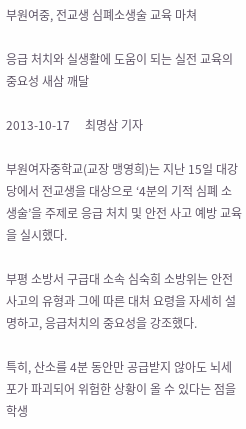부원여중, 전교생 심폐소생술 교육 마쳐

응급 처치와 실생활에 도움이 되는 실전 교육의 중요성 새삼 깨달

2013-10-17     최명삼 기자

부원여자중학교(교장 맹영희)는 지난 15일 대강당에서 전교생을 대상으로 ‘4분의 기적 심폐 소생술’을 주제로 응급 처치 및 안전 사고 예방 교육을 실시했다.

부평 소방서 구급대 소속 심숙희 소방위는 안전 사고의 유형과 그에 따른 대처 요령을 자세히 설명하고, 응급처치의 중요성을 강조했다.

특히, 산소를 4분 동안만 공급받지 않아도 뇌세포가 파괴되어 위험한 상황이 올 수 있다는 점을 학생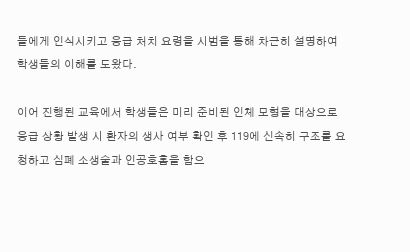들에게 인식시키고 응급 처치 요령을 시범을 통해 차근히 설명하여 학생들의 이해를 도왔다.

이어 진행된 교육에서 학생들은 미리 준비된 인체 모형을 대상으로 응급 상황 발생 시 환자의 생사 여부 확인 후 119에 신속히 구조를 요청하고 심폐 소생술과 인공호홉을 함으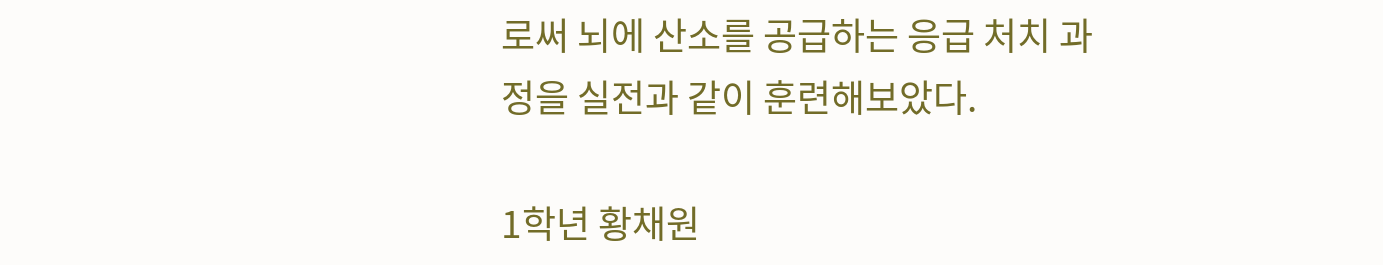로써 뇌에 산소를 공급하는 응급 처치 과정을 실전과 같이 훈련해보았다.

1학년 황채원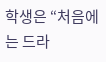학생은 “처음에는 드라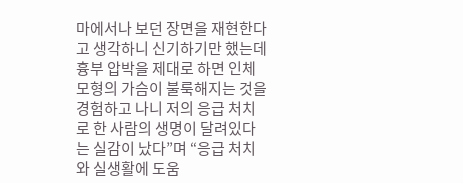마에서나 보던 장면을 재현한다고 생각하니 신기하기만 했는데 흉부 압박을 제대로 하면 인체 모형의 가슴이 불룩해지는 것을 경험하고 나니 저의 응급 처치로 한 사람의 생명이 달려있다는 실감이 났다”며 “응급 처치와 실생활에 도움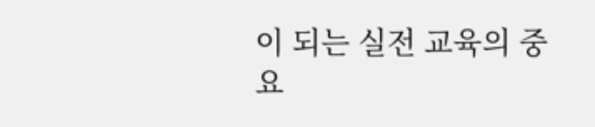이 되는 실전 교육의 중요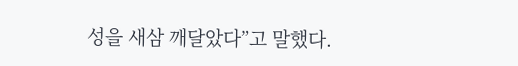성을 새삼 깨달았다”고 말했다.